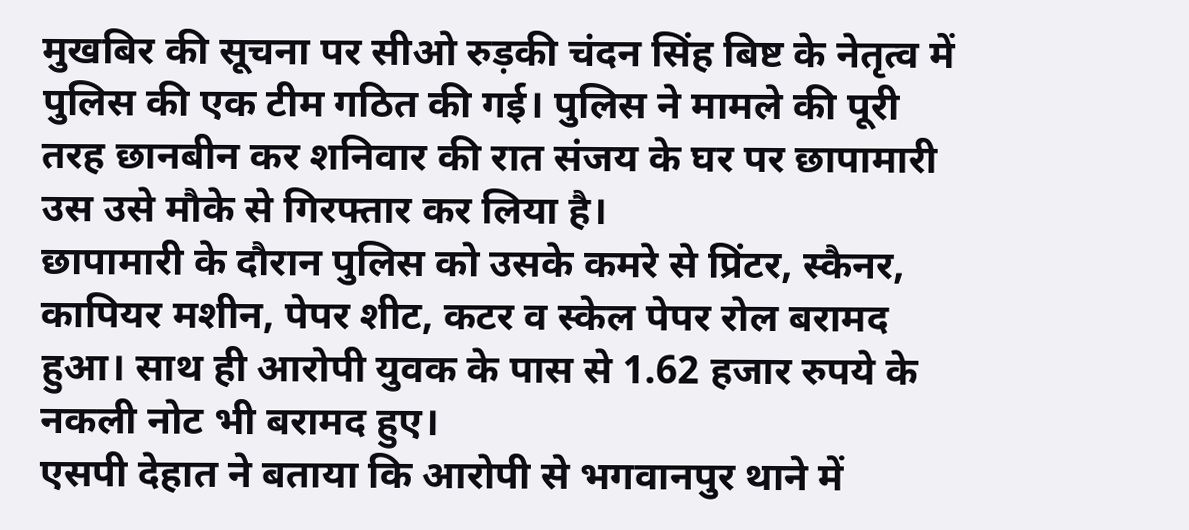मुखबिर की सूचना पर सीओ रुड़की चंदन सिंह बिष्ट के नेतृत्व में पुलिस की एक टीम गठित की गई। पुलिस ने मामले की पूरी तरह छानबीन कर शनिवार की रात संजय के घर पर छापामारी उस उसे मौके से गिरफ्तार कर लिया है।
छापामारी के दौरान पुलिस को उसके कमरे से प्रिंटर, स्कैनर, कापियर मशीन, पेपर शीट, कटर व स्केल पेपर रोल बरामद हुआ। साथ ही आरोपी युवक के पास से 1.62 हजार रुपये के नकली नोट भी बरामद हुए।
एसपी देहात ने बताया कि आरोपी से भगवानपुर थाने में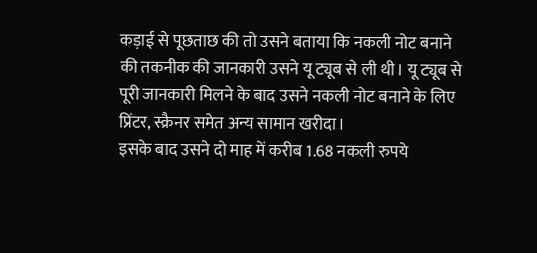कड़ाई से पूछताछ की तो उसने बताया कि नकली नोट बनाने की तकनीक की जानकारी उसने यू ट्यूब से ली थी। यू ट्यूब से पूरी जानकारी मिलने के बाद उसने नकली नोट बनाने के लिए प्रिंटर, स्क्रैनर समेत अन्य सामान खरीदा।
इसके बाद उसने दो माह में करीब 1.68 नकली रुपये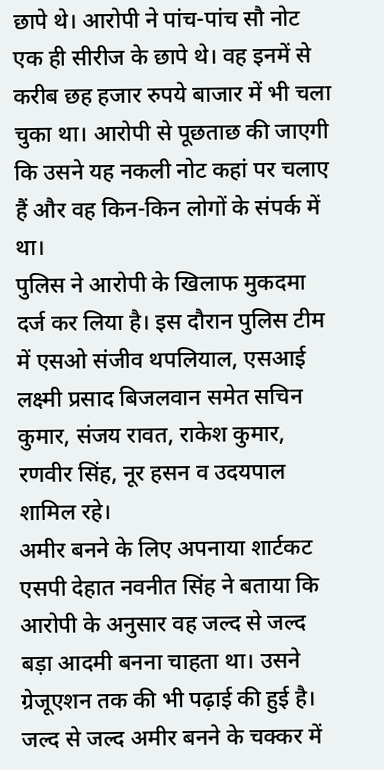छापे थे। आरोपी ने पांच-पांच सौ नोट एक ही सीरीज के छापे थे। वह इनमें से करीब छह हजार रुपये बाजार में भी चला चुका था। आरोपी से पूछताछ की जाएगी कि उसने यह नकली नोट कहां पर चलाए हैं और वह किन-किन लोगों के संपर्क में था।
पुलिस ने आरोपी के खिलाफ मुकदमा दर्ज कर लिया है। इस दौरान पुलिस टीम में एसओ संजीव थपलियाल, एसआई लक्ष्मी प्रसाद बिजलवान समेत सचिन कुमार, संजय रावत, राकेश कुमार, रणवीर सिंह, नूर हसन व उदयपाल शामिल रहे।
अमीर बनने के लिए अपनाया शार्टकट
एसपी देहात नवनीत सिंह ने बताया कि आरोपी के अनुसार वह जल्द से जल्द बड़ा आदमी बनना चाहता था। उसने ग्रेजूएशन तक की भी पढ़ाई की हुई है। जल्द से जल्द अमीर बनने के चक्कर में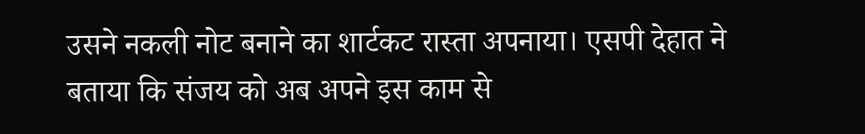उसने नकली नोट बनाने का शार्टकट रास्ता अपनाया। एसपी देहात ने बताया कि संजय को अब अपने इस काम से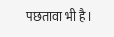पछतावा भी है।